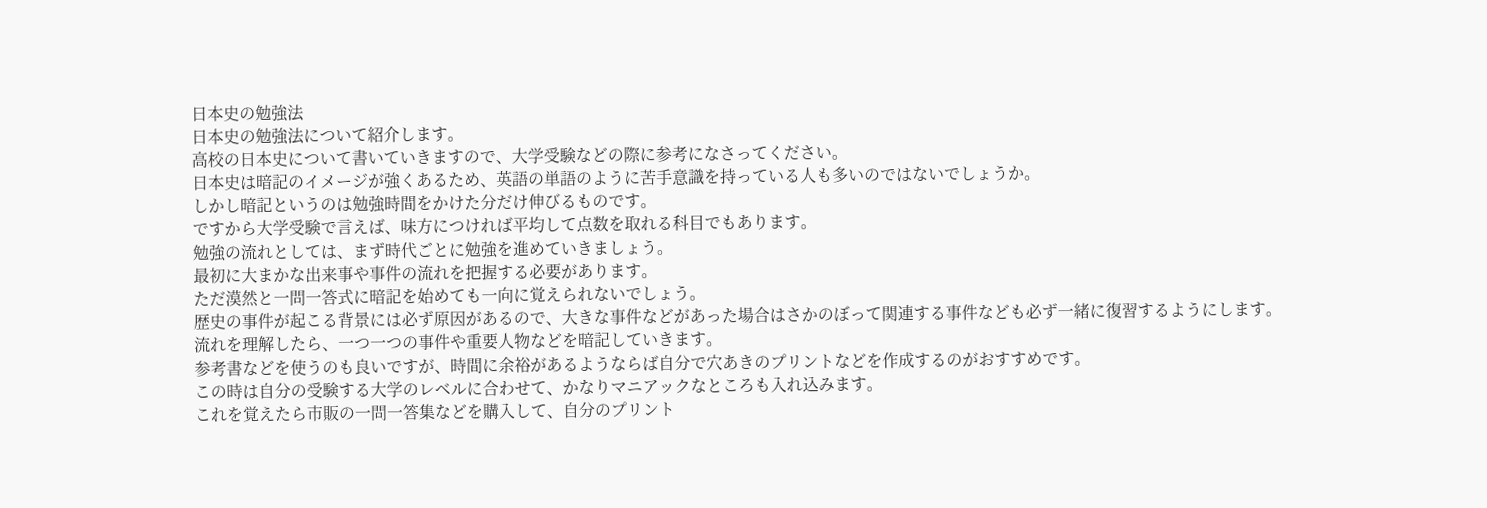日本史の勉強法
日本史の勉強法について紹介します。
高校の日本史について書いていきますので、大学受験などの際に参考になさってください。
日本史は暗記のイメージが強くあるため、英語の単語のように苦手意識を持っている人も多いのではないでしょうか。
しかし暗記というのは勉強時間をかけた分だけ伸びるものです。
ですから大学受験で言えば、味方につければ平均して点数を取れる科目でもあります。
勉強の流れとしては、まず時代ごとに勉強を進めていきましょう。
最初に大まかな出来事や事件の流れを把握する必要があります。
ただ漠然と一問一答式に暗記を始めても一向に覚えられないでしょう。
歴史の事件が起こる背景には必ず原因があるので、大きな事件などがあった場合はさかのぼって関連する事件なども必ず一緒に復習するようにします。
流れを理解したら、一つ一つの事件や重要人物などを暗記していきます。
参考書などを使うのも良いですが、時間に余裕があるようならば自分で穴あきのプリントなどを作成するのがおすすめです。
この時は自分の受験する大学のレベルに合わせて、かなりマニアックなところも入れ込みます。
これを覚えたら市販の一問一答集などを購入して、自分のプリント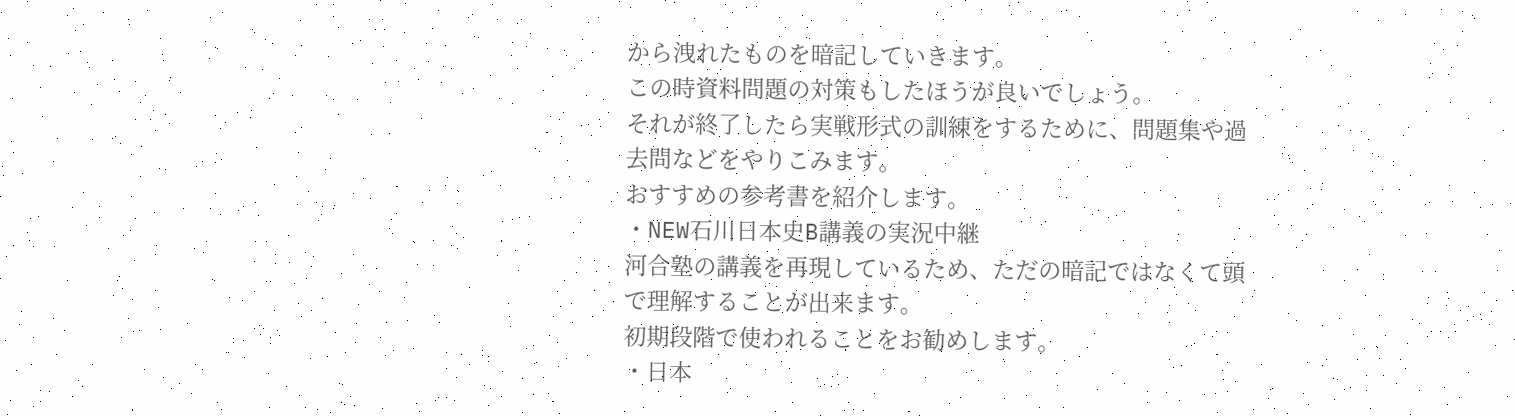から洩れたものを暗記していきます。
この時資料問題の対策もしたほうが良いでしょう。
それが終了したら実戦形式の訓練をするために、問題集や過去問などをやりこみます。
おすすめの参考書を紹介します。
・NEW石川日本史B講義の実況中継
河合塾の講義を再現しているため、ただの暗記ではなくて頭で理解することが出来ます。
初期段階で使われることをお勧めします。
・日本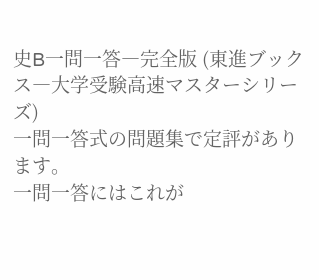史B一問一答―完全版 (東進ブックス―大学受験高速マスターシリーズ)
一問一答式の問題集で定評があります。
一問一答にはこれが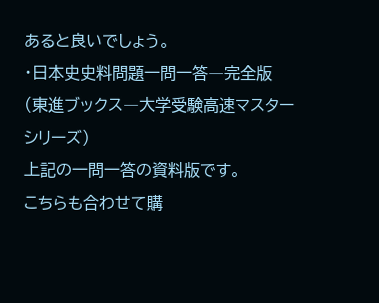あると良いでしょう。
・日本史史料問題一問一答―完全版 (東進ブックス―大学受験高速マスターシリーズ)
上記の一問一答の資料版です。
こちらも合わせて購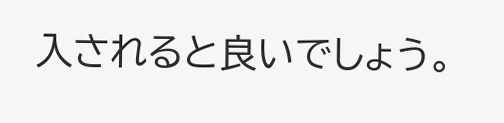入されると良いでしょう。